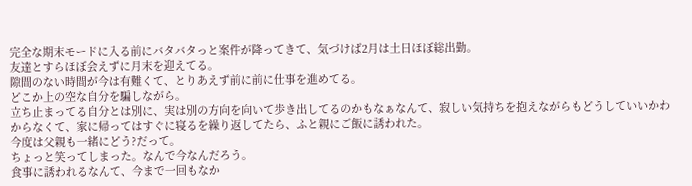完全な期末モードに入る前にバタバタっと案件が降ってきて、気づけば2月は土日ほぼ総出勤。
友達とすらほぼ会えずに月末を迎えてる。
隙間のない時間が今は有難くて、とりあえず前に前に仕事を進めてる。
どこか上の空な自分を騙しながら。
立ち止まってる自分とは別に、実は別の方向を向いて歩き出してるのかもなぁなんて、寂しい気持ちを抱えながらもどうしていいかわからなくて、家に帰ってはすぐに寝るを繰り返してたら、ふと親にご飯に誘われた。
今度は父親も一緒にどう?だって。
ちょっと笑ってしまった。なんで今なんだろう。
食事に誘われるなんて、今まで一回もなか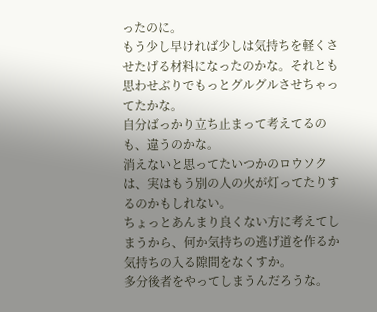ったのに。
もう少し早ければ少しは気持ちを軽くさせたげる材料になったのかな。それとも思わせぶりでもっとグルグルさせちゃってたかな。
自分ばっかり立ち止まって考えてるのも、違うのかな。
消えないと思ってたいつかのロウソクは、実はもう別の人の火が灯ってたりするのかもしれない。
ちょっとあんまり良くない方に考えてしまうから、何か気持ちの逃げ道を作るか気持ちの入る隙間をなくすか。
多分後者をやってしまうんだろうな。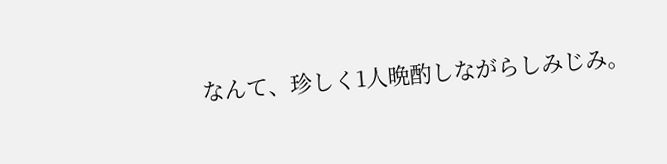なんて、珍しく1人晩酌しながらしみじみ。